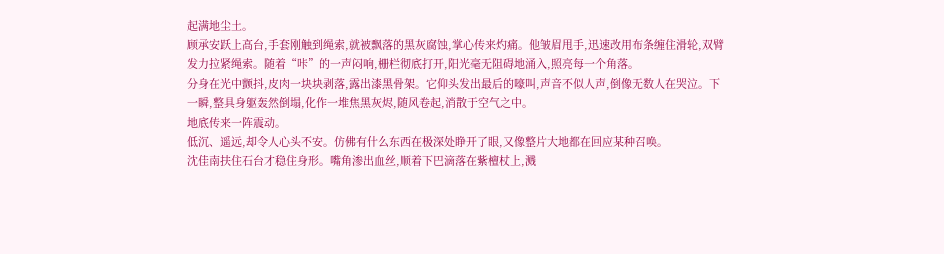起满地尘土。
顾承安跃上高台,手套刚触到绳索,就被飘落的黑灰腐蚀,掌心传来灼痛。他皱眉甩手,迅速改用布条缠住滑轮,双臂发力拉紧绳索。随着“咔”的一声闷响,栅栏彻底打开,阳光毫无阻碍地涌入,照亮每一个角落。
分身在光中颤抖,皮肉一块块剥落,露出漆黑骨架。它仰头发出最后的嚎叫,声音不似人声,倒像无数人在哭泣。下一瞬,整具身躯轰然倒塌,化作一堆焦黑灰烬,随风卷起,消散于空气之中。
地底传来一阵震动。
低沉、遥远,却令人心头不安。仿佛有什么东西在极深处睁开了眼,又像整片大地都在回应某种召唤。
沈佳南扶住石台才稳住身形。嘴角渗出血丝,顺着下巴滴落在紫檀杖上,溅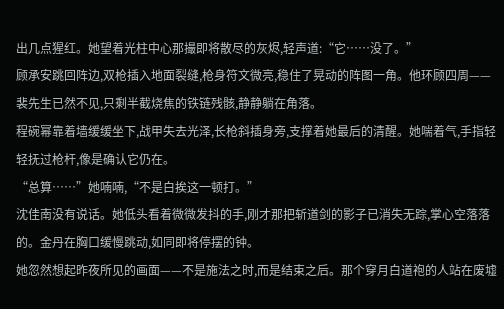出几点猩红。她望着光柱中心那撮即将散尽的灰烬,轻声道:“它……没了。”
顾承安跳回阵边,双枪插入地面裂缝,枪身符文微亮,稳住了晃动的阵图一角。他环顾四周——裴先生已然不见,只剩半截烧焦的铁链残骸,静静躺在角落。
程碗幂靠着墙缓缓坐下,战甲失去光泽,长枪斜插身旁,支撑着她最后的清醒。她喘着气,手指轻轻抚过枪杆,像是确认它仍在。
“总算……”她喃喃,“不是白挨这一顿打。”
沈佳南没有说话。她低头看着微微发抖的手,刚才那把斩道剑的影子已消失无踪,掌心空落落的。金丹在胸口缓慢跳动,如同即将停摆的钟。
她忽然想起昨夜所见的画面——不是施法之时,而是结束之后。那个穿月白道袍的人站在废墟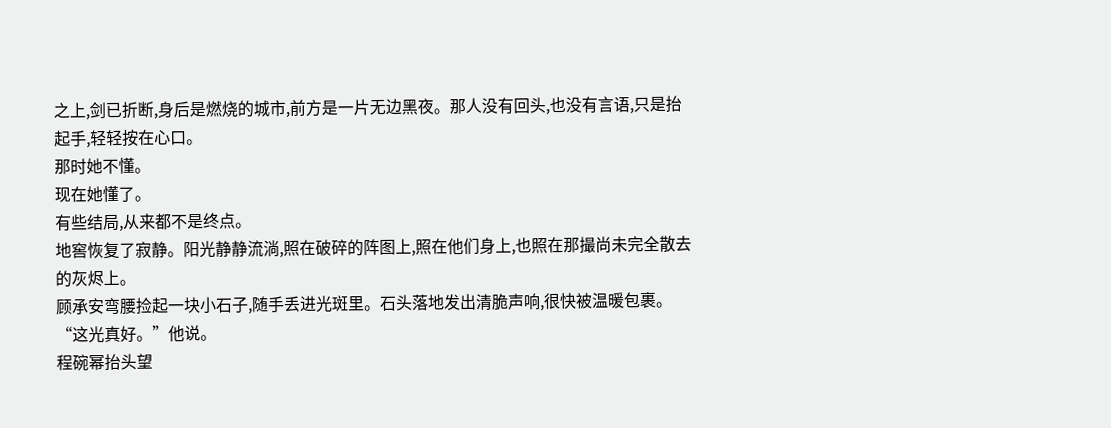之上,剑已折断,身后是燃烧的城市,前方是一片无边黑夜。那人没有回头,也没有言语,只是抬起手,轻轻按在心口。
那时她不懂。
现在她懂了。
有些结局,从来都不是终点。
地窖恢复了寂静。阳光静静流淌,照在破碎的阵图上,照在他们身上,也照在那撮尚未完全散去的灰烬上。
顾承安弯腰捡起一块小石子,随手丢进光斑里。石头落地发出清脆声响,很快被温暖包裹。
“这光真好。”他说。
程碗幂抬头望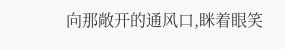向那敞开的通风口,眯着眼笑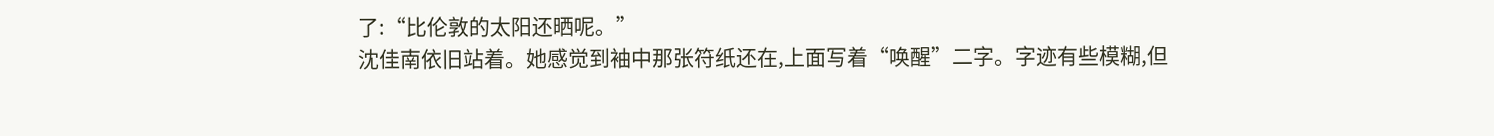了:“比伦敦的太阳还晒呢。”
沈佳南依旧站着。她感觉到袖中那张符纸还在,上面写着“唤醒”二字。字迹有些模糊,但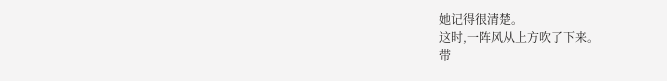她记得很清楚。
这时,一阵风从上方吹了下来。
带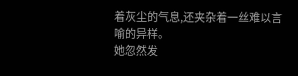着灰尘的气息,还夹杂着一丝难以言喻的异样。
她忽然发